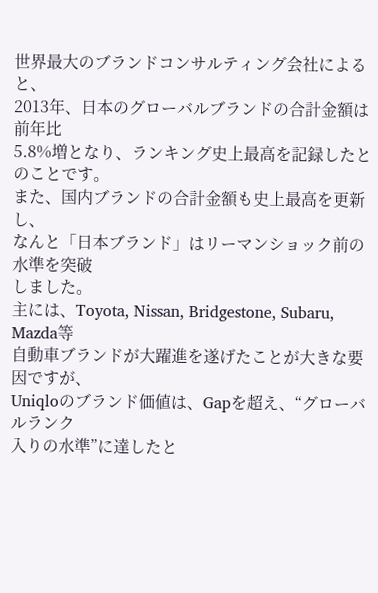世界最大のブランドコンサルティング会社によると、
2013年、日本のグローバルブランドの合計金額は前年比
5.8%増となり、ランキング史上最高を記録したとのことです。
また、国内ブランドの合計金額も史上最高を更新し、
なんと「日本ブランド」はリーマンショック前の水準を突破
しました。
主には、Toyota, Nissan, Bridgestone, Subaru, Mazda等
自動車ブランドが大躍進を遂げたことが大きな要因ですが、
Uniqloのブランド価値は、Gapを超え、“グローバルランク
入りの水準”に達したと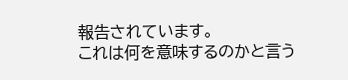報告されています。
これは何を意味するのかと言う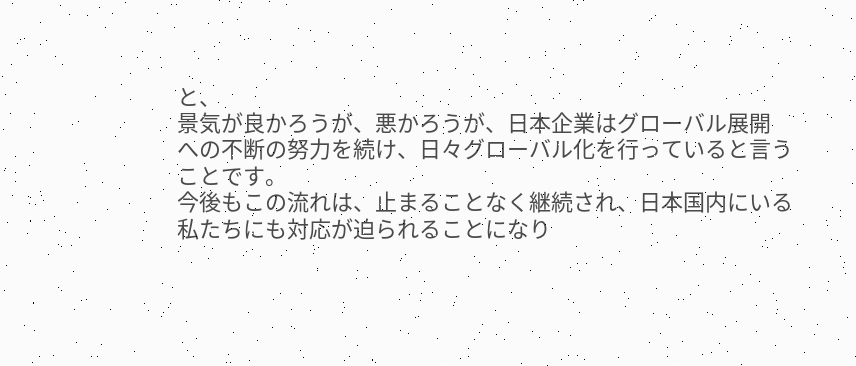と、
景気が良かろうが、悪かろうが、日本企業はグローバル展開
への不断の努力を続け、日々グローバル化を行っていると言う
ことです。
今後もこの流れは、止まることなく継続され、日本国内にいる
私たちにも対応が迫られることになり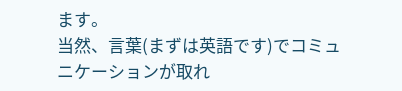ます。
当然、言葉(まずは英語です)でコミュニケーションが取れ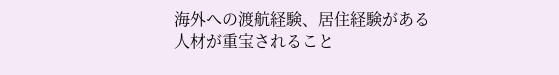海外への渡航経験、居住経験がある人材が重宝されること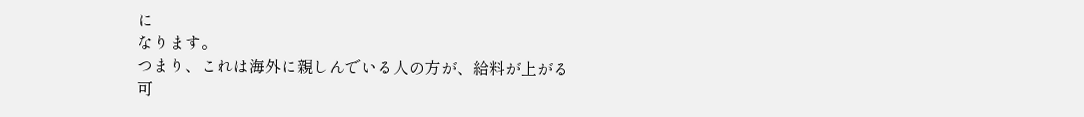に
なります。
つまり、これは海外に親しんでいる人の方が、給料が上がる
可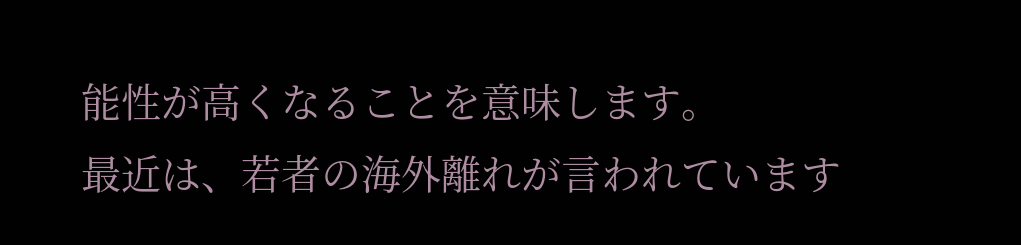能性が高くなることを意味します。
最近は、若者の海外離れが言われています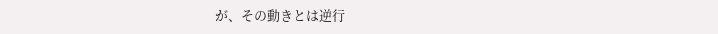が、その動きとは逆行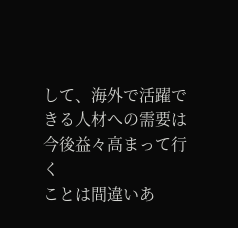して、海外で活躍できる人材への需要は今後益々高まって行く
ことは間違いあ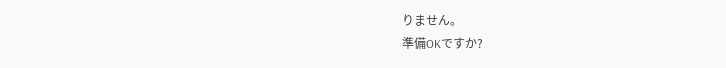りません。
準備OKですか?